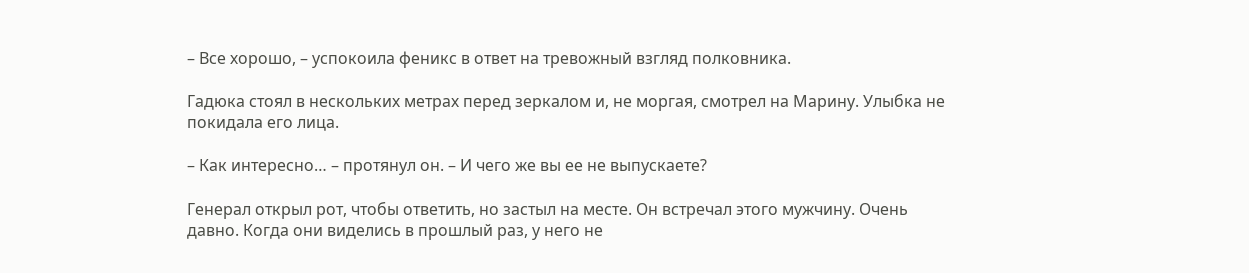– Все хорошо, – успокоила феникс в ответ на тревожный взгляд полковника.

Гадюка стоял в нескольких метрах перед зеркалом и, не моргая, смотрел на Марину. Улыбка не покидала его лица.

– Как интересно… – протянул он. – И чего же вы ее не выпускаете?

Генерал открыл рот, чтобы ответить, но застыл на месте. Он встречал этого мужчину. Очень давно. Когда они виделись в прошлый раз, у него не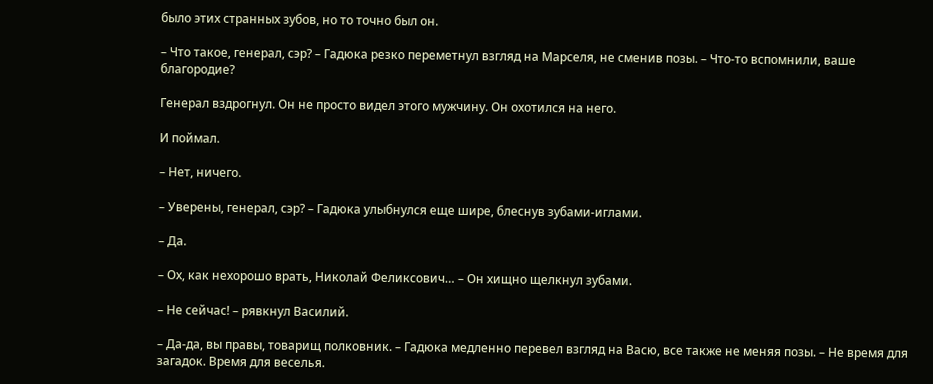было этих странных зубов, но то точно был он.

– Что такое, генерал, сэр? – Гадюка резко переметнул взгляд на Марселя, не сменив позы. – Что-то вспомнили, ваше благородие?

Генерал вздрогнул. Он не просто видел этого мужчину. Он охотился на него.

И поймал.

– Нет, ничего.

– Уверены, генерал, сэр? – Гадюка улыбнулся еще шире, блеснув зубами-иглами.

– Да.

– Ох, как нехорошо врать, Николай Феликсович… – Он хищно щелкнул зубами.

– Не сейчас! – рявкнул Василий.

– Да-да, вы правы, товарищ полковник. – Гадюка медленно перевел взгляд на Васю, все также не меняя позы. – Не время для загадок. Время для веселья.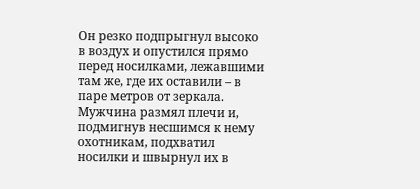Он резко подпрыгнул высоко в воздух и опустился прямо перед носилками, лежавшими там же, где их оставили – в паре метров от зеркала. Мужчина размял плечи и, подмигнув несшимся к нему охотникам, подхватил носилки и швырнул их в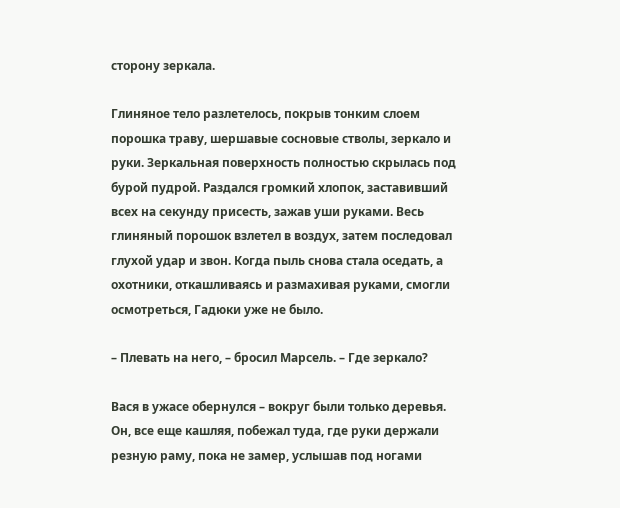сторону зеркала.

Глиняное тело разлетелось, покрыв тонким слоем порошка траву, шершавые сосновые стволы, зеркало и руки. Зеркальная поверхность полностью скрылась под бурой пудрой. Раздался громкий хлопок, заставивший всех на секунду присесть, зажав уши руками. Весь глиняный порошок взлетел в воздух, затем последовал глухой удар и звон. Когда пыль снова стала оседать, а охотники, откашливаясь и размахивая руками, смогли осмотреться, Гадюки уже не было.

– Плевать на него, – бросил Марсель. – Где зеркало?

Вася в ужасе обернулся – вокруг были только деревья. Он, все еще кашляя, побежал туда, где руки держали резную раму, пока не замер, услышав под ногами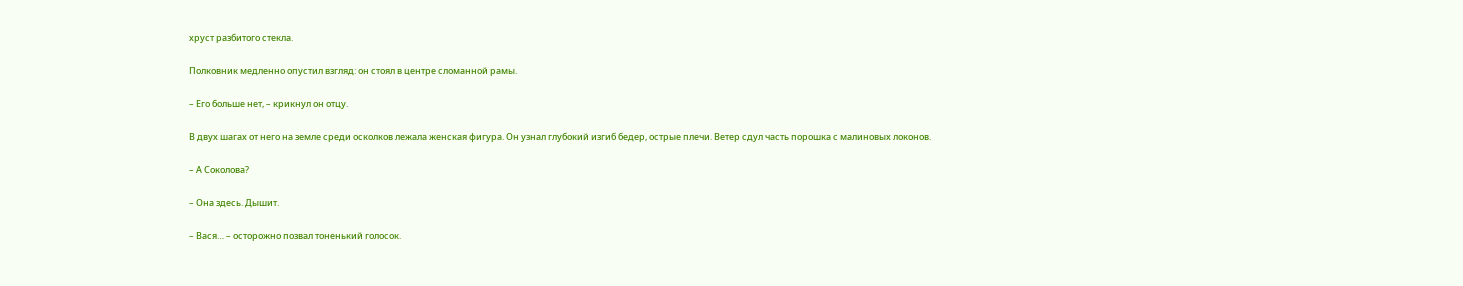хруст разбитого стекла.

Полковник медленно опустил взгляд: он стоял в центре сломанной рамы.

– Его больше нет, – крикнул он отцу.

В двух шагах от него на земле среди осколков лежала женская фигура. Он узнал глубокий изгиб бедер, острые плечи. Ветер сдул часть порошка с малиновых локонов.

– А Соколова?

– Она здесь. Дышит.

– Вася… – осторожно позвал тоненький голосок.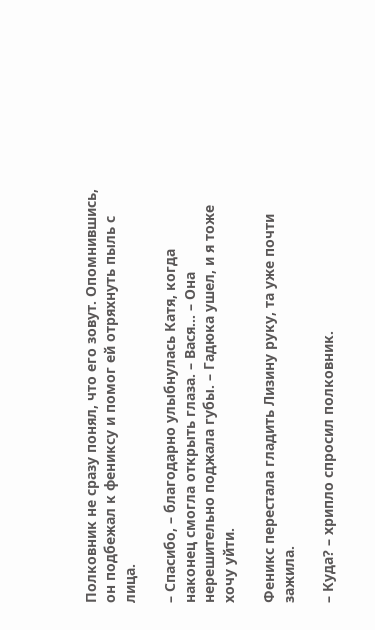Полковник не сразу понял, что его зовут. Опомнившись, он подбежал к фениксу и помог ей отряхнуть пыль с лица.

– Спасибо, – благодарно улыбнулась Катя, когда наконец смогла открыть глаза. – Вася… – Она нерешительно поджала губы. – Гадюка ушел, и я тоже хочу уйти.

Феникс перестала гладить Лизину руку, та уже почти зажила.

– Куда? – хрипло спросил полковник.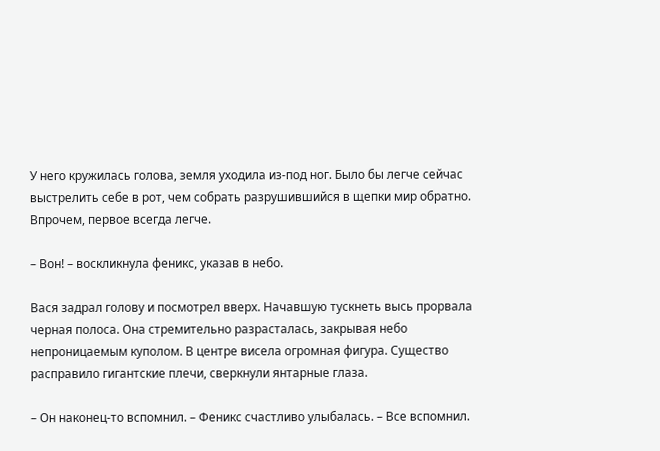У него кружилась голова, земля уходила из-под ног. Было бы легче сейчас выстрелить себе в рот, чем собрать разрушившийся в щепки мир обратно. Впрочем, первое всегда легче.

– Вон! – воскликнула феникс, указав в небо.

Вася задрал голову и посмотрел вверх. Начавшую тускнеть высь прорвала черная полоса. Она стремительно разрасталась, закрывая небо непроницаемым куполом. В центре висела огромная фигура. Существо расправило гигантские плечи, сверкнули янтарные глаза.

– Он наконец-то вспомнил. – Феникс счастливо улыбалась. – Все вспомнил.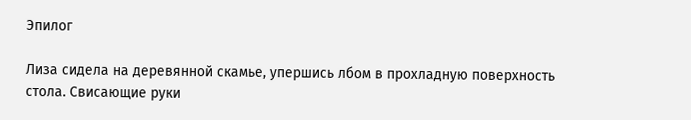Эпилог

Лиза сидела на деревянной скамье, упершись лбом в прохладную поверхность стола. Свисающие руки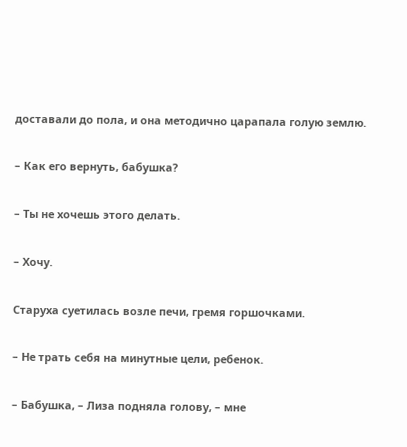доставали до пола, и она методично царапала голую землю.

– Как его вернуть, бабушка?

– Ты не хочешь этого делать.

– Хочу.

Старуха суетилась возле печи, гремя горшочками.

– Не трать себя на минутные цели, ребенок.

– Бабушка, – Лиза подняла голову, – мне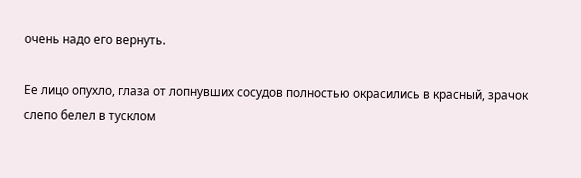очень надо его вернуть.

Ее лицо опухло, глаза от лопнувших сосудов полностью окрасились в красный, зрачок слепо белел в тусклом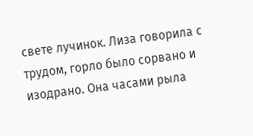свете лучинок. Лиза говорила с трудом, горло было сорвано и изодрано. Она часами рыла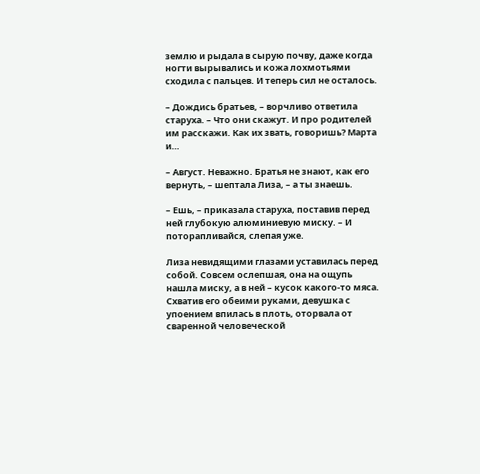землю и рыдала в сырую почву, даже когда ногти вырывались и кожа лохмотьями сходила с пальцев. И теперь сил не осталось.

– Дождись братьев, – ворчливо ответила старуха. – Что они скажут. И про родителей им расскажи. Как их звать, говоришь? Марта и…

– Август. Неважно. Братья не знают, как его вернуть, – шептала Лиза, – а ты знаешь.

– Ешь, – приказала старуха, поставив перед ней глубокую алюминиевую миску. – И поторапливайся, слепая уже.

Лиза невидящими глазами уставилась перед собой. Совсем ослепшая, она на ощупь нашла миску, а в ней – кусок какого-то мяса. Схватив его обеими руками, девушка с упоением впилась в плоть, оторвала от сваренной человеческой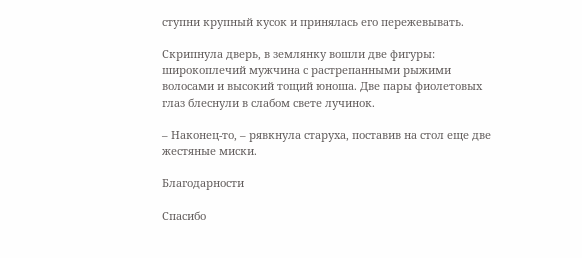ступни крупный кусок и принялась его пережевывать.

Скрипнула дверь, в землянку вошли две фигуры: широкоплечий мужчина с растрепанными рыжими волосами и высокий тощий юноша. Две пары фиолетовых глаз блеснули в слабом свете лучинок.

– Наконец-то, – рявкнула старуха, поставив на стол еще две жестяные миски.

Благодарности

Спасибо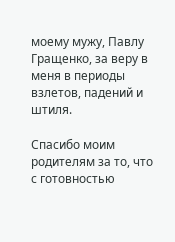моему мужу, Павлу Гращенко, за веру в меня в периоды взлетов, падений и штиля.

Спасибо моим родителям за то, что с готовностью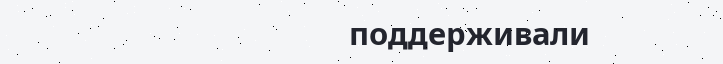поддерживали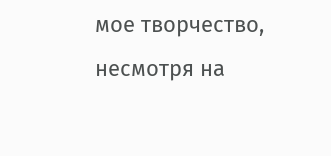мое творчество, несмотря на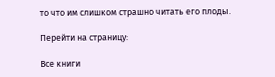то что им слишком страшно читать его плоды.

Перейти на страницу:

Все книги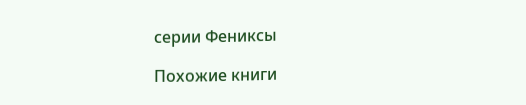серии Фениксы

Похожие книги